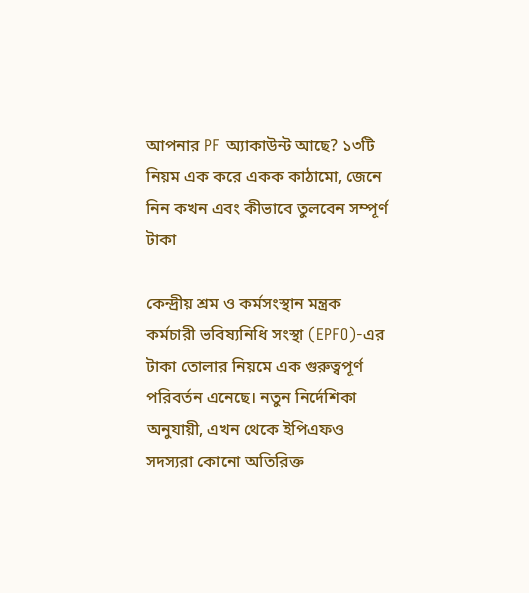আপনার PF অ্যাকাউন্ট আছে? ১৩টি নিয়ম এক করে একক কাঠামো, জেনে নিন কখন এবং কীভাবে তুলবেন সম্পূর্ণ টাকা

কেন্দ্রীয় শ্রম ও কর্মসংস্থান মন্ত্রক কর্মচারী ভবিষ্যনিধি সংস্থা (EPFO)-এর টাকা তোলার নিয়মে এক গুরুত্বপূর্ণ পরিবর্তন এনেছে। নতুন নির্দেশিকা অনুযায়ী, এখন থেকে ইপিএফও সদস্যরা কোনো অতিরিক্ত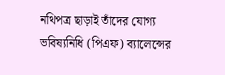নথিপত্র ছাড়াই তাঁদের যোগ্য ভবিষ্যনিধি (পিএফ) ব্যালেন্সের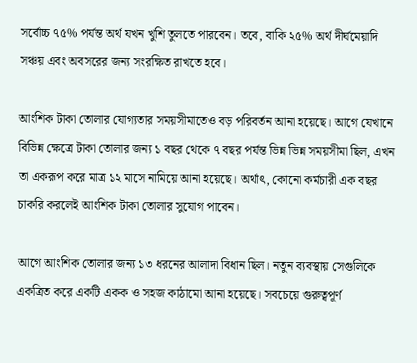সর্বোচ্চ ৭৫% পর্যন্ত অর্থ যখন খুশি তুলতে পারবেন। তবে, বাকি ২৫% অর্থ দীর্ঘমেয়াদি সঞ্চয় এবং অবসরের জন্য সংরক্ষিত রাখতে হবে।

আংশিক টাকা তোলার যোগ্যতার সময়সীমাতেও বড় পরিবর্তন আনা হয়েছে। আগে যেখানে বিভিন্ন ক্ষেত্রে টাকা তোলার জন্য ১ বছর থেকে ৭ বছর পর্যন্ত ভিন্ন ভিন্ন সময়সীমা ছিল, এখন তা একরূপ করে মাত্র ১২ মাসে নামিয়ে আনা হয়েছে। অর্থাৎ, কোনো কর্মচারী এক বছর চাকরি করলেই আংশিক টাকা তোলার সুযোগ পাবেন।

আগে আংশিক তোলার জন্য ১৩ ধরনের আলাদা বিধান ছিল। নতুন ব্যবস্থায় সেগুলিকে একত্রিত করে একটি একক ও সহজ কাঠামো আনা হয়েছে। সবচেয়ে গুরুত্বপূর্ণ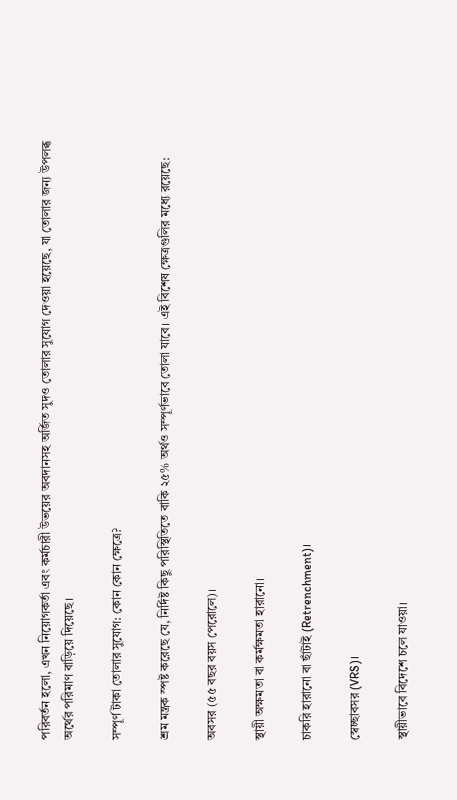পরিবর্তন হলো, এখন নিয়োগকর্তা এবং কর্মচারী উভয়ের অবদানসহ অর্জিত সুদও তোলার সুযোগ দেওয়া হয়েছে, যা তোলার জন্য উপলব্ধ অর্থের পরিমাণ বাড়িয়ে দিয়েছে।

সম্পূর্ণ টাকা তোলার সুযোগ: কোন কোন ক্ষেত্রে?

শ্রম মন্ত্রক স্পষ্ট করেছে যে, নির্দিষ্ট কিছু পরিস্থিতিতে বাকি ২৫% অর্থও সম্পূর্ণভাবে তোলা যাবে। এই বিশেষ ক্ষেত্রগুলির মধ্যে রয়েছে:

অবসর (৫৫ বছর বয়স পেরোলে)।

স্থায়ী অক্ষমতা বা কর্মক্ষমতা হারানো।

চাকরি হারানো বা ছাঁটাই (Retrenchment)।

স্বেচ্ছাবসর (VRS)।

স্থায়ীভাবে বিদেশে চলে যাওয়া।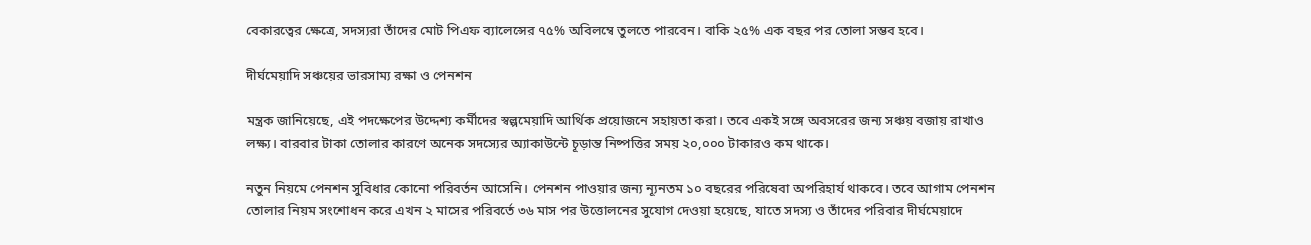বেকারত্বের ক্ষেত্রে, সদস্যরা তাঁদের মোট পিএফ ব্যালেন্সের ৭৫% অবিলম্বে তুলতে পারবেন। বাকি ২৫% এক বছর পর তোলা সম্ভব হবে।

দীর্ঘমেয়াদি সঞ্চয়ের ভারসাম্য রক্ষা ও পেনশন

মন্ত্রক জানিয়েছে, এই পদক্ষেপের উদ্দেশ্য কর্মীদের স্বল্পমেয়াদি আর্থিক প্রয়োজনে সহায়তা করা। তবে একই সঙ্গে অবসরের জন্য সঞ্চয় বজায় রাখাও লক্ষ্য। বারবার টাকা তোলার কারণে অনেক সদস্যের অ্যাকাউন্টে চূড়ান্ত নিষ্পত্তির সময় ২০,০০০ টাকারও কম থাকে।

নতুন নিয়মে পেনশন সুবিধার কোনো পরিবর্তন আসেনি। পেনশন পাওয়ার জন্য ন্যূনতম ১০ বছরের পরিষেবা অপরিহার্য থাকবে। তবে আগাম পেনশন তোলার নিয়ম সংশোধন করে এখন ২ মাসের পরিবর্তে ৩৬ মাস পর উত্তোলনের সুযোগ দেওয়া হয়েছে, যাতে সদস্য ও তাঁদের পরিবার দীর্ঘমেয়াদে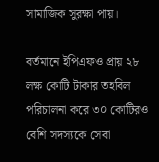সামাজিক সুরক্ষা পায়।

বর্তমানে ইপিএফও প্রায় ২৮ লক্ষ কোটি টাকার তহবিল পরিচালনা করে ৩০ কোটিরও বেশি সদস্যকে সেবা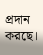প্রদান করছে।